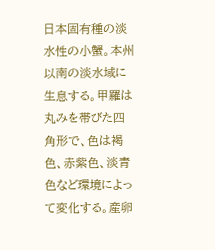日本固有種の淡水性の小蟹。本州以南の淡水域に生息する。甲羅は丸みを帯びた四角形で、色は褐色、赤紫色、淡青色など環境によって変化する。産卵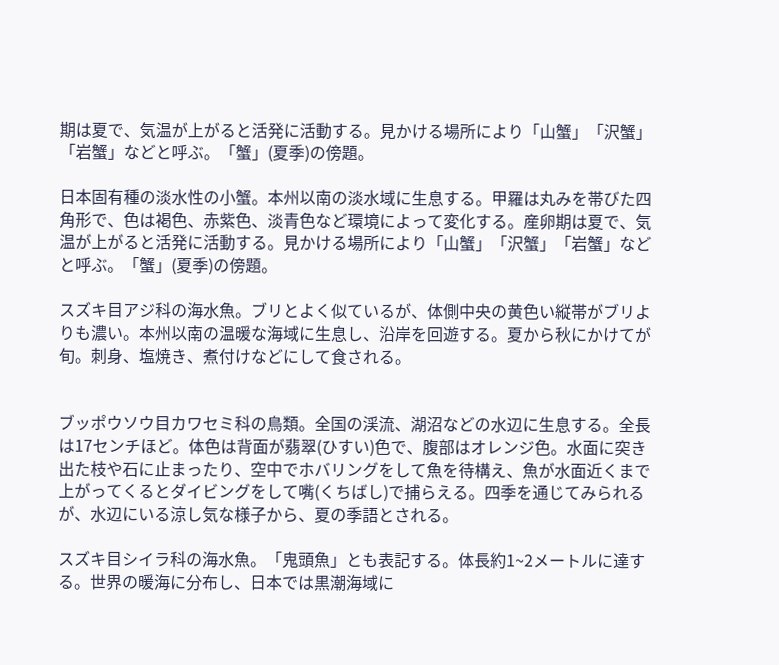期は夏で、気温が上がると活発に活動する。見かける場所により「山蟹」「沢蟹」「岩蟹」などと呼ぶ。「蟹」(夏季)の傍題。

日本固有種の淡水性の小蟹。本州以南の淡水域に生息する。甲羅は丸みを帯びた四角形で、色は褐色、赤紫色、淡青色など環境によって変化する。産卵期は夏で、気温が上がると活発に活動する。見かける場所により「山蟹」「沢蟹」「岩蟹」などと呼ぶ。「蟹」(夏季)の傍題。

スズキ目アジ科の海水魚。ブリとよく似ているが、体側中央の黄色い縦帯がブリよりも濃い。本州以南の温暖な海域に生息し、沿岸を回遊する。夏から秋にかけてが旬。刺身、塩焼き、煮付けなどにして食される。


ブッポウソウ目カワセミ科の鳥類。全国の渓流、湖沼などの水辺に生息する。全長は17センチほど。体色は背面が翡翠(ひすい)色で、腹部はオレンジ色。水面に突き出た枝や石に止まったり、空中でホバリングをして魚を待構え、魚が水面近くまで上がってくるとダイビングをして嘴(くちばし)で捕らえる。四季を通じてみられるが、水辺にいる涼し気な様子から、夏の季語とされる。

スズキ目シイラ科の海水魚。「鬼頭魚」とも表記する。体長約1~2メートルに達する。世界の暖海に分布し、日本では黒潮海域に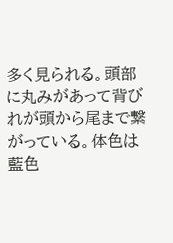多く見られる。頭部に丸みがあって背びれが頭から尾まで繋がっている。体色は藍色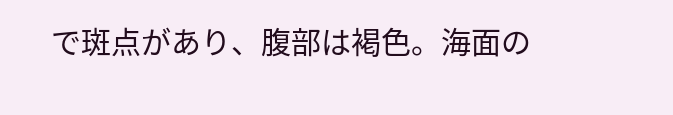で斑点があり、腹部は褐色。海面の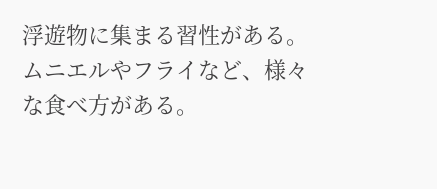浮遊物に集まる習性がある。ムニエルやフライなど、様々な食べ方がある。